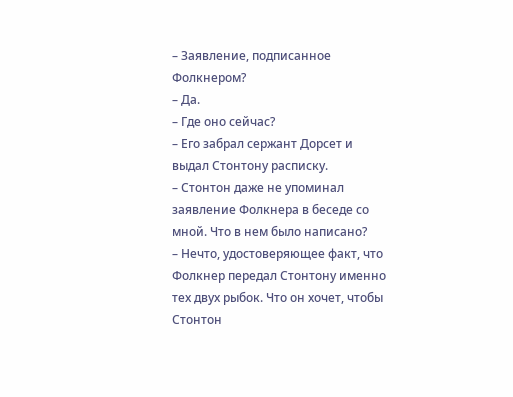– Заявление, подписанное Фолкнером?
– Да.
– Где оно сейчас?
– Его забрал сержант Дорсет и выдал Стонтону расписку.
– Стонтон даже не упоминал заявление Фолкнера в беседе со мной. Что в нем было написано?
– Нечто, удостоверяющее факт, что Фолкнер передал Стонтону именно тех двух рыбок. Что он хочет, чтобы Стонтон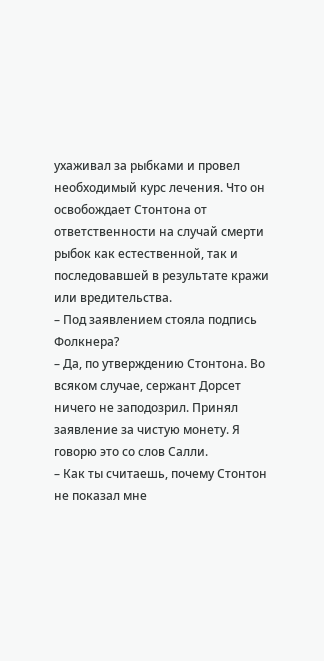ухаживал за рыбками и провел необходимый курс лечения. Что он освобождает Стонтона от ответственности на случай смерти рыбок как естественной, так и последовавшей в результате кражи или вредительства.
– Под заявлением стояла подпись Фолкнера?
– Да, по утверждению Стонтона. Во всяком случае, сержант Дорсет ничего не заподозрил. Принял заявление за чистую монету. Я говорю это со слов Салли.
– Как ты считаешь, почему Стонтон не показал мне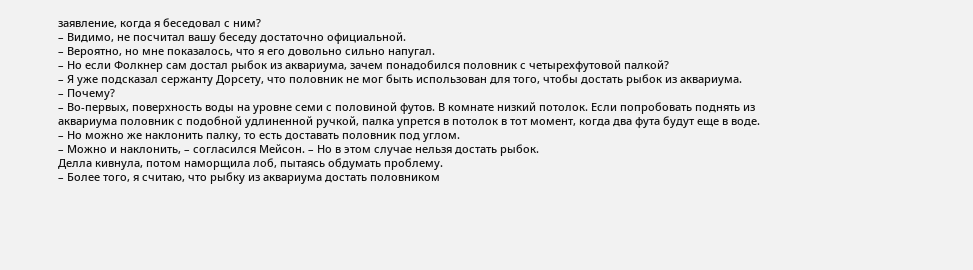заявление, когда я беседовал с ним?
– Видимо, не посчитал вашу беседу достаточно официальной.
– Вероятно, но мне показалось, что я его довольно сильно напугал.
– Но если Фолкнер сам достал рыбок из аквариума, зачем понадобился половник с четырехфутовой палкой?
– Я уже подсказал сержанту Дорсету, что половник не мог быть использован для того, чтобы достать рыбок из аквариума.
– Почему?
– Во-первых, поверхность воды на уровне семи с половиной футов. В комнате низкий потолок. Если попробовать поднять из аквариума половник с подобной удлиненной ручкой, палка упрется в потолок в тот момент, когда два фута будут еще в воде.
– Но можно же наклонить палку, то есть доставать половник под углом.
– Можно и наклонить, – согласился Мейсон. – Но в этом случае нельзя достать рыбок.
Делла кивнула, потом наморщила лоб, пытаясь обдумать проблему.
– Более того, я считаю, что рыбку из аквариума достать половником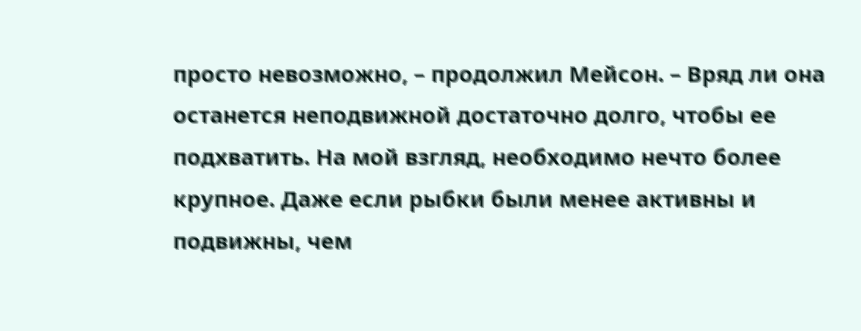просто невозможно, – продолжил Мейсон. – Вряд ли она останется неподвижной достаточно долго, чтобы ее подхватить. На мой взгляд, необходимо нечто более крупное. Даже если рыбки были менее активны и подвижны, чем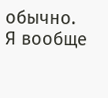обычно. Я вообще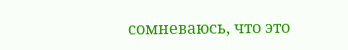сомневаюсь, что это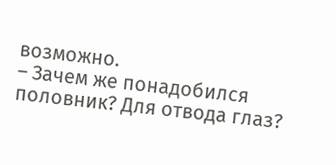возможно.
– Зачем же понадобился половник? Для отвода глаз?